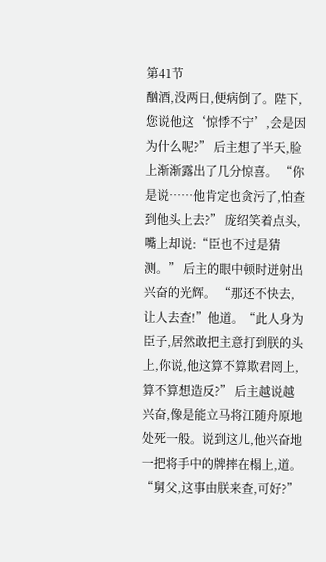第41节
酗酒,没两日,便病倒了。陛下,您说他这‘惊悸不宁’,会是因为什么呢?” 后主想了半天,脸上渐渐露出了几分惊喜。 “你是说……他肯定也贪污了,怕查到他头上去?” 庞绍笑着点头,嘴上却说:“臣也不过是猜测。” 后主的眼中顿时迸射出兴奋的光辉。 “那还不快去,让人去查!”他道。“此人身为臣子,居然敢把主意打到朕的头上,你说,他这算不算欺君罔上,算不算想造反?” 后主越说越兴奋,像是能立马将江随舟原地处死一般。说到这儿,他兴奋地一把将手中的牌摔在榻上,道。 “舅父,这事由朕来查,可好?”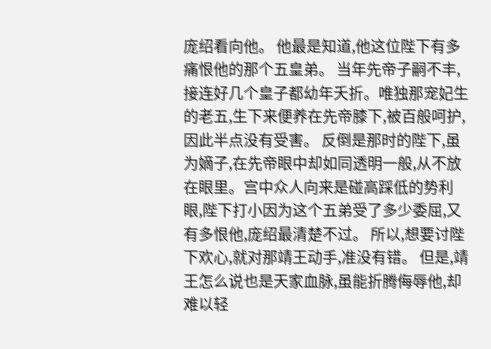庞绍看向他。 他最是知道,他这位陛下有多痛恨他的那个五皇弟。 当年先帝子嗣不丰,接连好几个皇子都幼年夭折。唯独那宠妃生的老五,生下来便养在先帝膝下,被百般呵护,因此半点没有受害。 反倒是那时的陛下,虽为嫡子,在先帝眼中却如同透明一般,从不放在眼里。宫中众人向来是碰高踩低的势利眼,陛下打小因为这个五弟受了多少委屈,又有多恨他,庞绍最清楚不过。 所以,想要讨陛下欢心,就对那靖王动手,准没有错。 但是,靖王怎么说也是天家血脉,虽能折腾侮辱他,却难以轻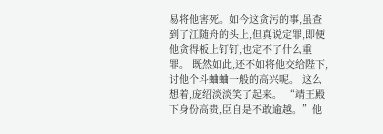易将他害死。如今这贪污的事,虽查到了江随舟的头上,但真说定罪,即便他贪得板上钉钉,也定不了什么重罪。 既然如此,还不如将他交给陛下,讨他个斗蛐蛐一般的高兴呢。 这么想着,庞绍淡淡笑了起来。 “靖王殿下身份高贵,臣自是不敢逾越。”他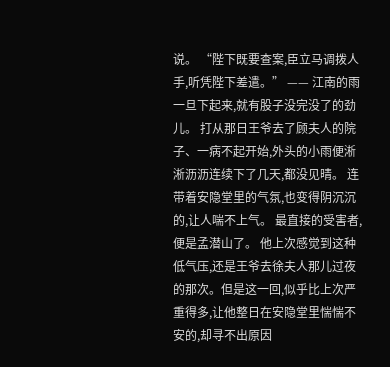说。 “陛下既要查案,臣立马调拨人手,听凭陛下差遣。” —— 江南的雨一旦下起来,就有股子没完没了的劲儿。 打从那日王爷去了顾夫人的院子、一病不起开始,外头的小雨便淅淅沥沥连续下了几天,都没见晴。 连带着安隐堂里的气氛,也变得阴沉沉的,让人喘不上气。 最直接的受害者,便是孟潜山了。 他上次感觉到这种低气压,还是王爷去徐夫人那儿过夜的那次。但是这一回,似乎比上次严重得多,让他整日在安隐堂里惴惴不安的,却寻不出原因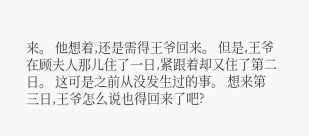来。 他想着,还是需得王爷回来。 但是,王爷在顾夫人那儿住了一日,紧跟着却又住了第二日。 这可是之前从没发生过的事。 想来第三日,王爷怎么说也得回来了吧?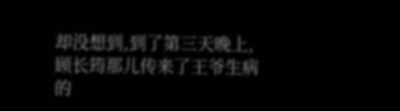却没想到,到了第三天晚上,顾长筠那儿传来了王爷生病的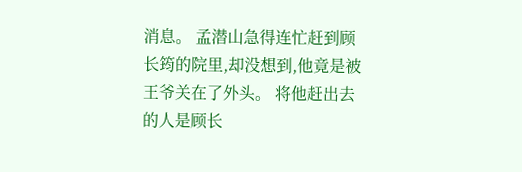消息。 孟潜山急得连忙赶到顾长筠的院里,却没想到,他竟是被王爷关在了外头。 将他赶出去的人是顾长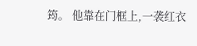筠。 他靠在门框上,一袭红衣